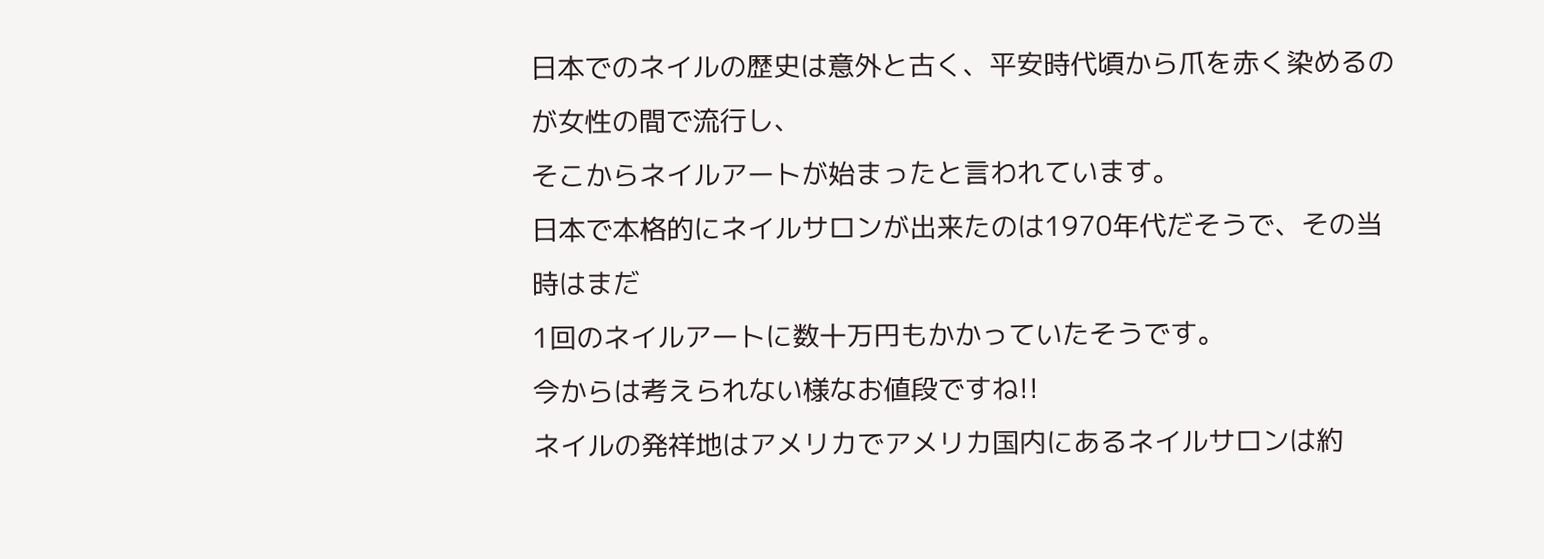日本でのネイルの歴史は意外と古く、平安時代頃から爪を赤く染めるのが女性の間で流行し、
そこからネイルアートが始まったと言われています。
日本で本格的にネイルサロンが出来たのは1970年代だそうで、その当時はまだ
1回のネイルアートに数十万円もかかっていたそうです。
今からは考えられない様なお値段ですね!!
ネイルの発祥地はアメリカでアメリカ国内にあるネイルサロンは約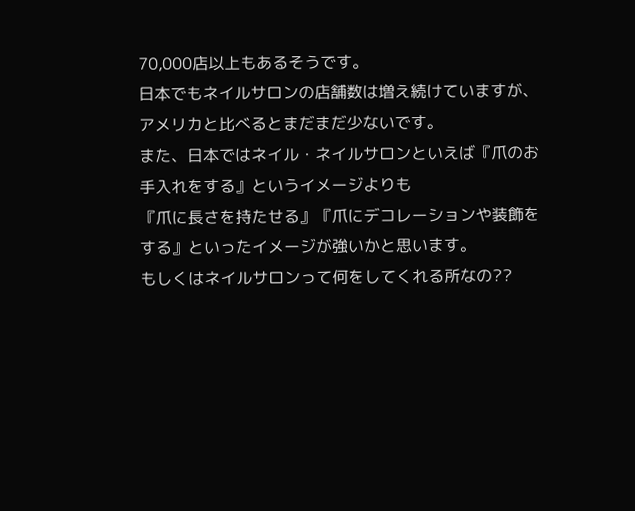70,000店以上もあるそうです。
日本でもネイルサロンの店舗数は増え続けていますが、アメリカと比べるとまだまだ少ないです。
また、日本ではネイル・ネイルサロンといえば『爪のお手入れをする』というイメージよりも
『爪に長さを持たせる』『爪にデコレーションや装飾をする』といったイメージが強いかと思います。
もしくはネイルサロンって何をしてくれる所なの??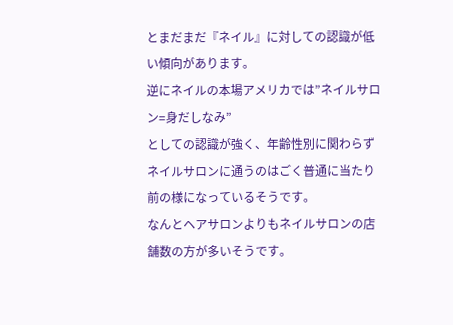とまだまだ『ネイル』に対しての認識が低い傾向があります。
逆にネイルの本場アメリカでは”ネイルサロン=身だしなみ”
としての認識が強く、年齢性別に関わらずネイルサロンに通うのはごく普通に当たり前の様になっているそうです。
なんとヘアサロンよりもネイルサロンの店舗数の方が多いそうです。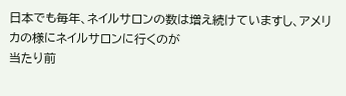日本でも毎年、ネイルサロンの数は増え続けていますし、アメリカの様にネイルサロンに行くのが
当たり前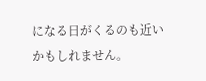になる日がくるのも近いかもしれません。